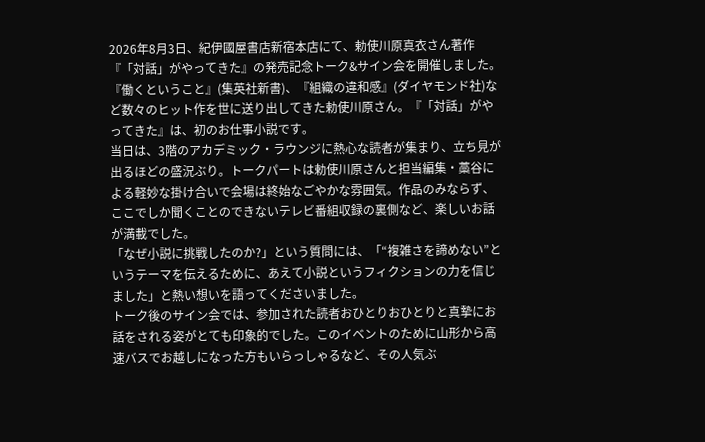2026年8月3日、紀伊國屋書店新宿本店にて、勅使川原真衣さん著作『「対話」がやってきた』の発売記念トーク&サイン会を開催しました。
『働くということ』(集英社新書)、『組織の違和感』(ダイヤモンド社)など数々のヒット作を世に送り出してきた勅使川原さん。『「対話」がやってきた』は、初のお仕事小説です。
当日は、3階のアカデミック・ラウンジに熱心な読者が集まり、立ち見が出るほどの盛況ぶり。トークパートは勅使川原さんと担当編集・藁谷による軽妙な掛け合いで会場は終始なごやかな雰囲気。作品のみならず、ここでしか聞くことのできないテレビ番組収録の裏側など、楽しいお話が満載でした。
「なぜ小説に挑戦したのか?」という質問には、「“複雑さを諦めない”というテーマを伝えるために、あえて小説というフィクションの力を信じました」と熱い想いを語ってくださいました。
トーク後のサイン会では、参加された読者おひとりおひとりと真摯にお話をされる姿がとても印象的でした。このイベントのために山形から高速バスでお越しになった方もいらっしゃるなど、その人気ぶ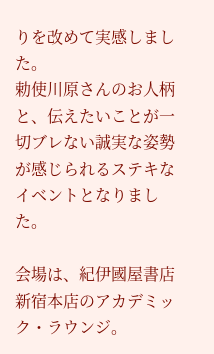りを改めて実感しました。
勅使川原さんのお人柄と、伝えたいことが一切ブレない誠実な姿勢が感じられるステキなイベントとなりました。

会場は、紀伊國屋書店 新宿本店のアカデミック・ラウンジ。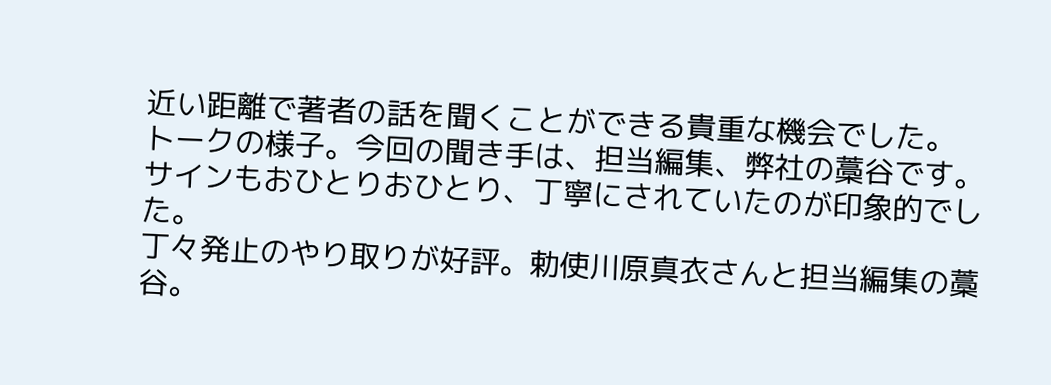近い距離で著者の話を聞くことができる貴重な機会でした。
トークの様子。今回の聞き手は、担当編集、弊社の藁谷です。
サインもおひとりおひとり、丁寧にされていたのが印象的でした。
丁々発止のやり取りが好評。勅使川原真衣さんと担当編集の藁谷。